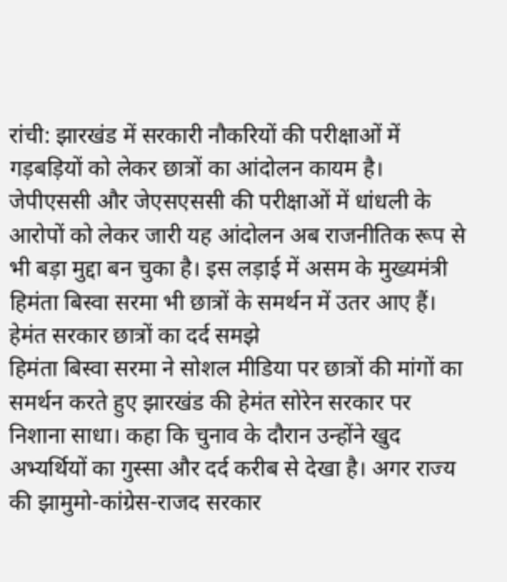रांची: झारखंड में सरकारी नौकरियों की परीक्षाओं में गड़बड़ियों को लेकर छात्रों का आंदोलन कायम है। जेपीएससी और जेएसएससी की परीक्षाओं में धांधली के आरोपों को लेकर जारी यह आंदोलन अब राजनीतिक रूप से भी बड़ा मुद्दा बन चुका है। इस लड़ाई में असम के मुख्यमंत्री हिमंता बिस्वा सरमा भी छात्रों के समर्थन में उतर आए हैं।
हेमंत सरकार छात्रों का दर्द समझे
हिमंता बिस्वा सरमा ने सोशल मीडिया पर छात्रों की मांगों का समर्थन करते हुए झारखंड की हेमंत सोरेन सरकार पर निशाना साधा। कहा कि चुनाव के दौरान उन्होंने खुद अभ्यर्थियों का गुस्सा और दर्द करीब से देखा है। अगर राज्य की झामुमो-कांग्रेस-राजद सरकार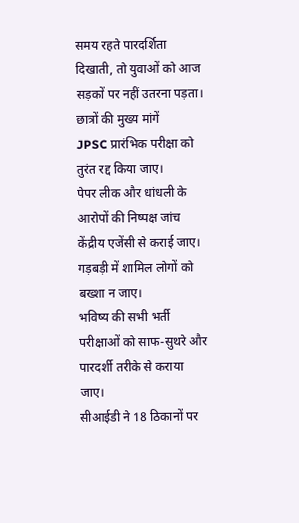समय रहते पारदर्शिता दिखाती, तो युवाओं को आज सड़कों पर नहीं उतरना पड़ता।
छात्रों की मुख्य मांगें
JPSC प्रारंभिक परीक्षा को तुरंत रद्द किया जाए।
पेपर लीक और धांधली के आरोपों की निष्पक्ष जांच केंद्रीय एजेंसी से कराई जाए।
गड़बड़ी में शामिल लोगों को बख्शा न जाए।
भविष्य की सभी भर्ती परीक्षाओं को साफ-सुथरे और पारदर्शी तरीके से कराया जाए।
सीआईडी ने 18 ठिकानों पर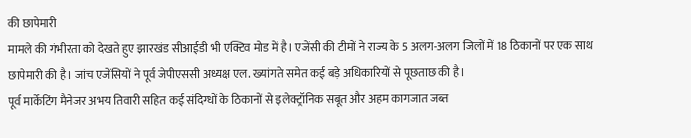की छापेमारी
मामले की गंभीरता को देखते हुए झारखंड सीआईडी भी एक्टिव मोड में है। एजेंसी की टीमों ने राज्य के 5 अलग-अलग जिलों में 18 ठिकानों पर एक साथ छापेमारी की है। जांच एजेंसियों ने पूर्व जेपीएससी अध्यक्ष एल. ख्यांगते समेत कई बड़े अधिकारियों से पूछताछ की है।
पूर्व मार्केटिंग मैनेजर अभय तिवारी सहित कई संदिग्धों के ठिकानों से इलेक्ट्रॉनिक सबूत और अहम कागजात जब्त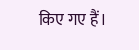किए गए हैं।